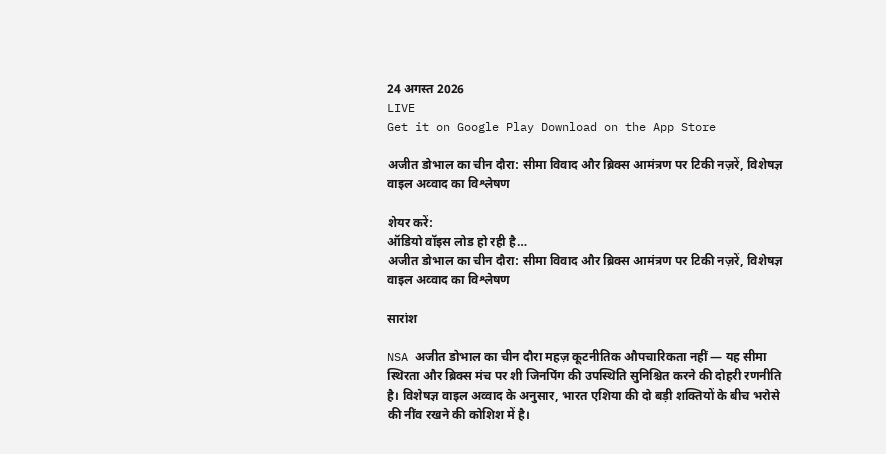24 अगस्त 2026
LIVE
Get it on Google Play Download on the App Store

अजीत डोभाल का चीन दौरा: सीमा विवाद और ब्रिक्स आमंत्रण पर टिकी नज़रें, विशेषज्ञ वाइल अव्वाद का विश्लेषण

शेयर करें:
ऑडियो वॉइस लोड हो रही है…
अजीत डोभाल का चीन दौरा: सीमा विवाद और ब्रिक्स आमंत्रण पर टिकी नज़रें, विशेषज्ञ वाइल अव्वाद का विश्लेषण

सारांश

NSA अजीत डोभाल का चीन दौरा महज़ कूटनीतिक औपचारिकता नहीं — यह सीमा स्थिरता और ब्रिक्स मंच पर शी जिनपिंग की उपस्थिति सुनिश्चित करने की दोहरी रणनीति है। विशेषज्ञ वाइल अव्वाद के अनुसार, भारत एशिया की दो बड़ी शक्तियों के बीच भरोसे की नींव रखने की कोशिश में है।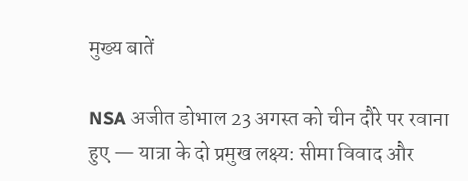मुख्य बातें

NSA अजीत डोभाल 23 अगस्त को चीन दौरे पर रवाना हुए — यात्रा के दो प्रमुख लक्ष्य: सीमा विवाद और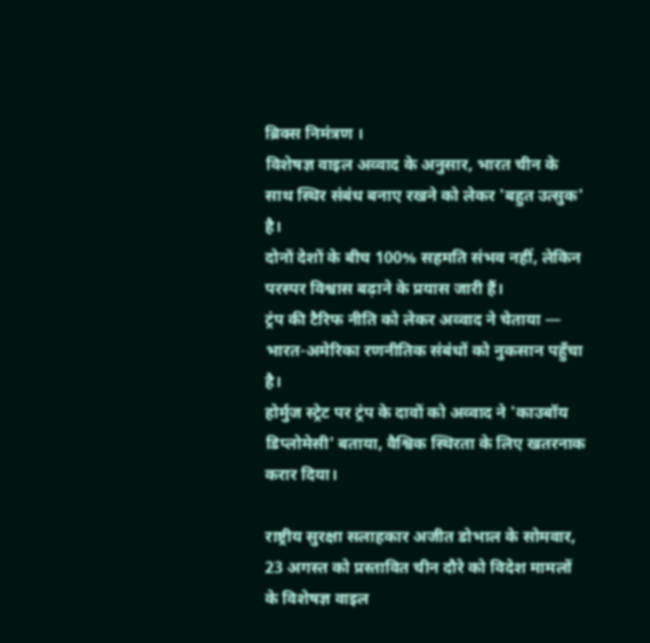ब्रिक्स निमंत्रण ।
विशेषज्ञ वाइल अव्वाद के अनुसार, भारत चीन के साथ स्थिर संबंध बनाए रखने को लेकर 'बहुत उत्सुक' है।
दोनों देशों के बीच 100% सहमति संभव नहीं, लेकिन परस्पर विश्वास बढ़ाने के प्रयास जारी हैं।
ट्रंप की टैरिफ नीति को लेकर अव्वाद ने चेताया — भारत-अमेरिका रणनीतिक संबंधों को नुकसान पहुँचा है।
होर्मुज स्ट्रेट पर ट्रंप के दावों को अव्वाद ने 'काउबॉय डिप्लोमेसी' बताया, वैश्विक स्थिरता के लिए खतरनाक करार दिया।

राष्ट्रीय सुरक्षा सलाहकार अजीत डोभाल के सोमवार, 23 अगस्त को प्रस्तावित चीन दौरे को विदेश मामलों के विशेषज्ञ वाइल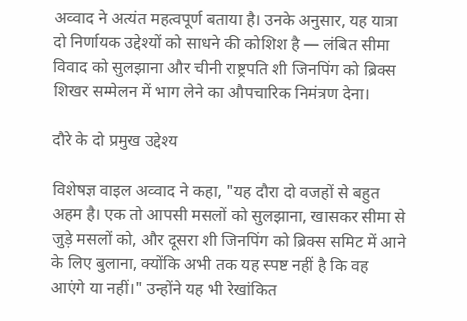अव्वाद ने अत्यंत महत्वपूर्ण बताया है। उनके अनुसार, यह यात्रा दो निर्णायक उद्देश्यों को साधने की कोशिश है — लंबित सीमा विवाद को सुलझाना और चीनी राष्ट्रपति शी जिनपिंग को ब्रिक्स शिखर सम्मेलन में भाग लेने का औपचारिक निमंत्रण देना।

दौरे के दो प्रमुख उद्देश्य

विशेषज्ञ वाइल अव्वाद ने कहा, "यह दौरा दो वजहों से बहुत अहम है। एक तो आपसी मसलों को सुलझाना, खासकर सीमा से जुड़े मसलों को, और दूसरा शी जिनपिंग को ब्रिक्स समिट में आने के लिए बुलाना, क्योंकि अभी तक यह स्पष्ट नहीं है कि वह आएंगे या नहीं।" उन्होंने यह भी रेखांकित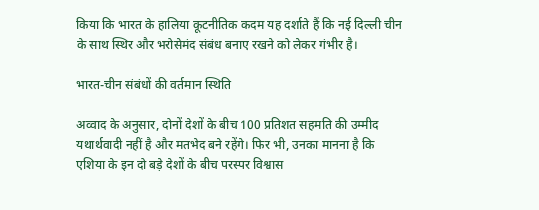किया कि भारत के हालिया कूटनीतिक कदम यह दर्शाते हैं कि नई दिल्ली चीन के साथ स्थिर और भरोसेमंद संबंध बनाए रखने को लेकर गंभीर है।

भारत-चीन संबंधों की वर्तमान स्थिति

अव्वाद के अनुसार, दोनों देशों के बीच 100 प्रतिशत सहमति की उम्मीद यथार्थवादी नहीं है और मतभेद बने रहेंगे। फिर भी, उनका मानना है कि एशिया के इन दो बड़े देशों के बीच परस्पर विश्वास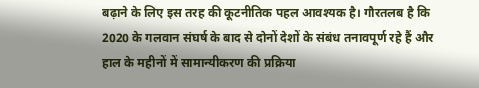बढ़ाने के लिए इस तरह की कूटनीतिक पहल आवश्यक है। गौरतलब है कि 2020 के गलवान संघर्ष के बाद से दोनों देशों के संबंध तनावपूर्ण रहे हैं और हाल के महीनों में सामान्यीकरण की प्रक्रिया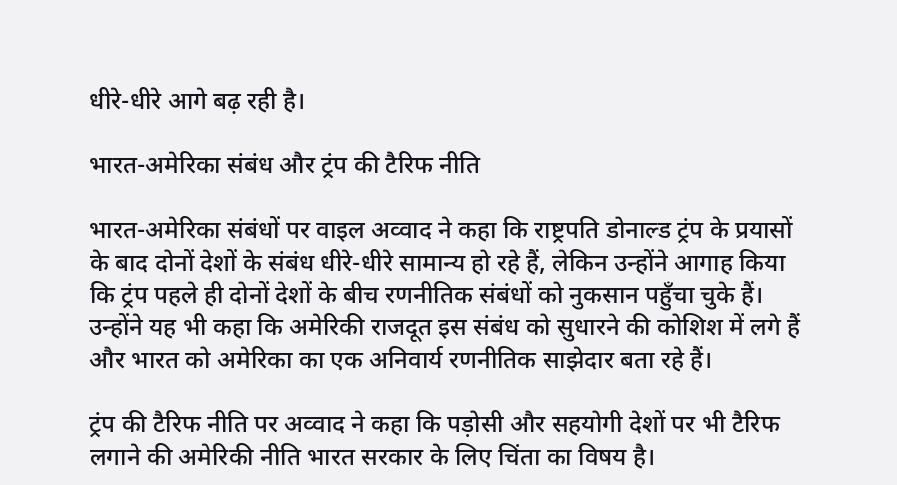धीरे-धीरे आगे बढ़ रही है।

भारत-अमेरिका संबंध और ट्रंप की टैरिफ नीति

भारत-अमेरिका संबंधों पर वाइल अव्वाद ने कहा कि राष्ट्रपति डोनाल्ड ट्रंप के प्रयासों के बाद दोनों देशों के संबंध धीरे-धीरे सामान्य हो रहे हैं, लेकिन उन्होंने आगाह किया कि ट्रंप पहले ही दोनों देशों के बीच रणनीतिक संबंधों को नुकसान पहुँचा चुके हैं। उन्होंने यह भी कहा कि अमेरिकी राजदूत इस संबंध को सुधारने की कोशिश में लगे हैं और भारत को अमेरिका का एक अनिवार्य रणनीतिक साझेदार बता रहे हैं।

ट्रंप की टैरिफ नीति पर अव्वाद ने कहा कि पड़ोसी और सहयोगी देशों पर भी टैरिफ लगाने की अमेरिकी नीति भारत सरकार के लिए चिंता का विषय है।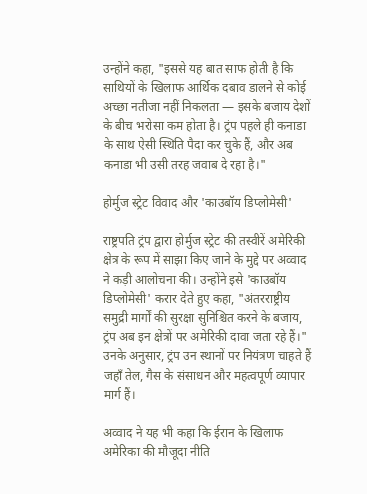उन्होंने कहा, "इससे यह बात साफ होती है कि साथियों के खिलाफ आर्थिक दबाव डालने से कोई अच्छा नतीजा नहीं निकलता — इसके बजाय देशों के बीच भरोसा कम होता है। ट्रंप पहले ही कनाडा के साथ ऐसी स्थिति पैदा कर चुके हैं, और अब कनाडा भी उसी तरह जवाब दे रहा है।"

होर्मुज स्ट्रेट विवाद और 'काउबॉय डिप्लोमेसी'

राष्ट्रपति ट्रंप द्वारा होर्मुज स्ट्रेट की तस्वीरें अमेरिकी क्षेत्र के रूप में साझा किए जाने के मुद्दे पर अव्वाद ने कड़ी आलोचना की। उन्होंने इसे 'काउबॉय डिप्लोमेसी' करार देते हुए कहा, "अंतरराष्ट्रीय समुद्री मार्गों की सुरक्षा सुनिश्चित करने के बजाय, ट्रंप अब इन क्षेत्रों पर अमेरिकी दावा जता रहे हैं।" उनके अनुसार, ट्रंप उन स्थानों पर नियंत्रण चाहते हैं जहाँ तेल, गैस के संसाधन और महत्वपूर्ण व्यापार मार्ग हैं।

अव्वाद ने यह भी कहा कि ईरान के खिलाफ अमेरिका की मौजूदा नीति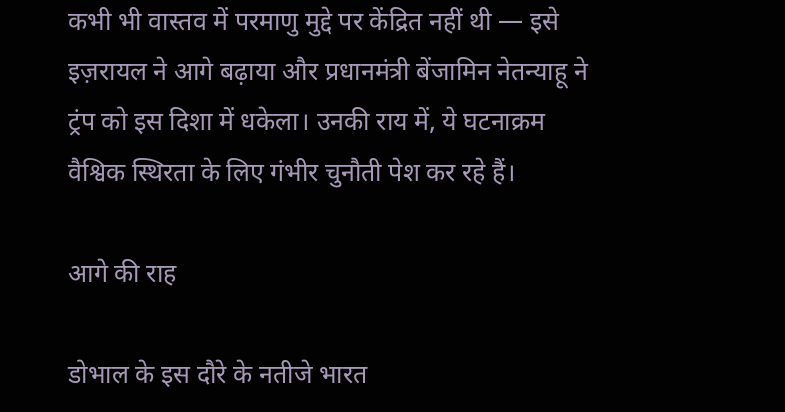कभी भी वास्तव में परमाणु मुद्दे पर केंद्रित नहीं थी — इसे इज़रायल ने आगे बढ़ाया और प्रधानमंत्री बेंजामिन नेतन्याहू ने ट्रंप को इस दिशा में धकेला। उनकी राय में, ये घटनाक्रम वैश्विक स्थिरता के लिए गंभीर चुनौती पेश कर रहे हैं।

आगे की राह

डोभाल के इस दौरे के नतीजे भारत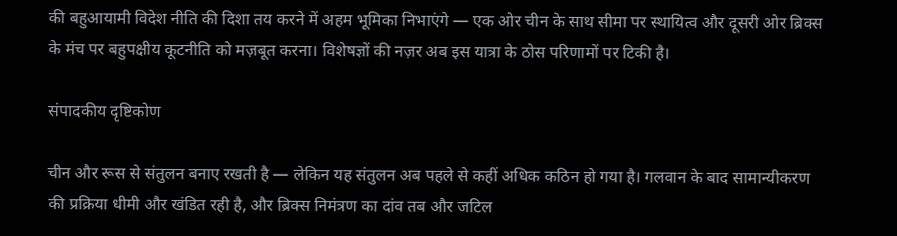की बहुआयामी विदेश नीति की दिशा तय करने में अहम भूमिका निभाएंगे — एक ओर चीन के साथ सीमा पर स्थायित्व और दूसरी ओर ब्रिक्स के मंच पर बहुपक्षीय कूटनीति को मज़बूत करना। विशेषज्ञों की नज़र अब इस यात्रा के ठोस परिणामों पर टिकी है।

संपादकीय दृष्टिकोण

चीन और रूस से संतुलन बनाए रखती है — लेकिन यह संतुलन अब पहले से कहीं अधिक कठिन हो गया है। गलवान के बाद सामान्यीकरण की प्रक्रिया धीमी और खंडित रही है, और ब्रिक्स निमंत्रण का दांव तब और जटिल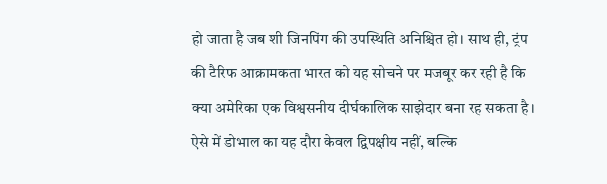हो जाता है जब शी जिनपिंग की उपस्थिति अनिश्चित हो। साथ ही, ट्रंप की टैरिफ आक्रामकता भारत को यह सोचने पर मजबूर कर रही है कि क्या अमेरिका एक विश्वसनीय दीर्घकालिक साझेदार बना रह सकता है। ऐसे में डोभाल का यह दौरा केवल द्विपक्षीय नहीं, बल्कि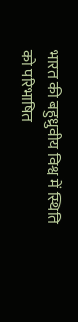भारत की बहुध्रुवीय विश्व में स्थिति को परिभाषित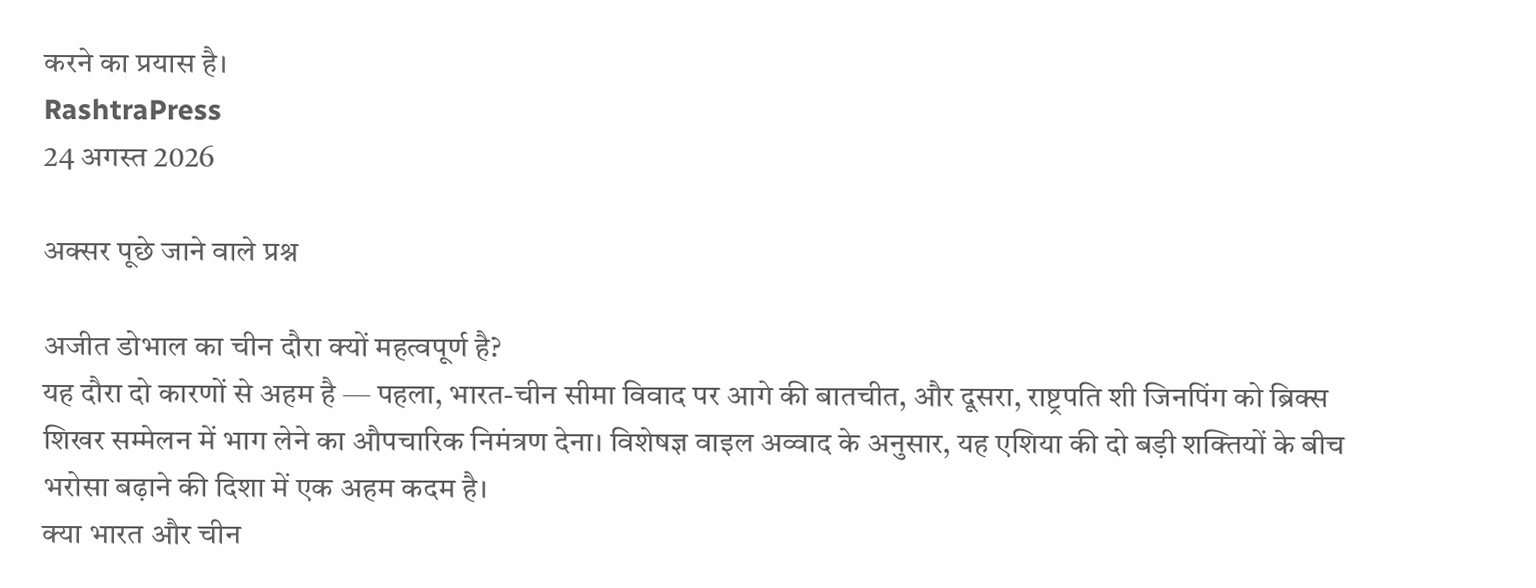करने का प्रयास है।
RashtraPress
24 अगस्त 2026

अक्सर पूछे जाने वाले प्रश्न

अजीत डोभाल का चीन दौरा क्यों महत्वपूर्ण है?
यह दौरा दो कारणों से अहम है — पहला, भारत-चीन सीमा विवाद पर आगे की बातचीत, और दूसरा, राष्ट्रपति शी जिनपिंग को ब्रिक्स शिखर सम्मेलन में भाग लेने का औपचारिक निमंत्रण देना। विशेषज्ञ वाइल अव्वाद के अनुसार, यह एशिया की दो बड़ी शक्तियों के बीच भरोसा बढ़ाने की दिशा में एक अहम कदम है।
क्या भारत और चीन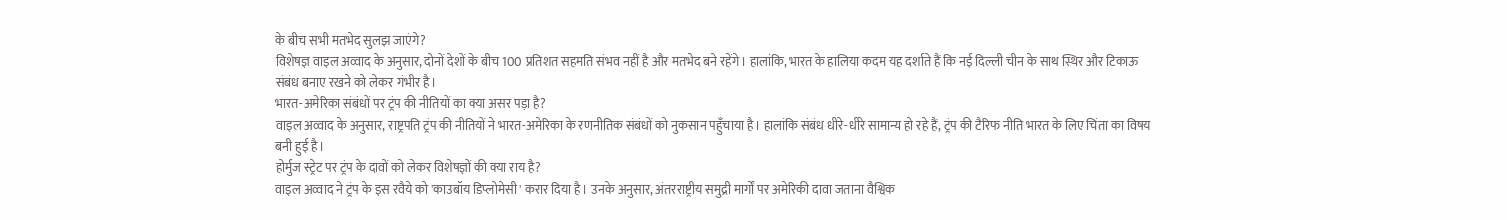के बीच सभी मतभेद सुलझ जाएंगे?
विशेषज्ञ वाइल अव्वाद के अनुसार, दोनों देशों के बीच 100 प्रतिशत सहमति संभव नहीं है और मतभेद बने रहेंगे। हालांकि, भारत के हालिया कदम यह दर्शाते हैं कि नई दिल्ली चीन के साथ स्थिर और टिकाऊ संबंध बनाए रखने को लेकर गंभीर है।
भारत-अमेरिका संबंधों पर ट्रंप की नीतियों का क्या असर पड़ा है?
वाइल अव्वाद के अनुसार, राष्ट्रपति ट्रंप की नीतियों ने भारत-अमेरिका के रणनीतिक संबंधों को नुकसान पहुँचाया है। हालांकि संबंध धीरे-धीरे सामान्य हो रहे हैं, ट्रंप की टैरिफ नीति भारत के लिए चिंता का विषय बनी हुई है।
होर्मुज स्ट्रेट पर ट्रंप के दावों को लेकर विशेषज्ञों की क्या राय है?
वाइल अव्वाद ने ट्रंप के इस रवैये को 'काउबॉय डिप्लोमेसी' करार दिया है। उनके अनुसार, अंतरराष्ट्रीय समुद्री मार्गों पर अमेरिकी दावा जताना वैश्विक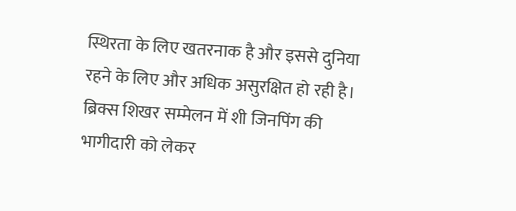स्थिरता के लिए खतरनाक है और इससे दुनिया रहने के लिए और अधिक असुरक्षित हो रही है।
ब्रिक्स शिखर सम्मेलन में शी जिनपिंग की भागीदारी को लेकर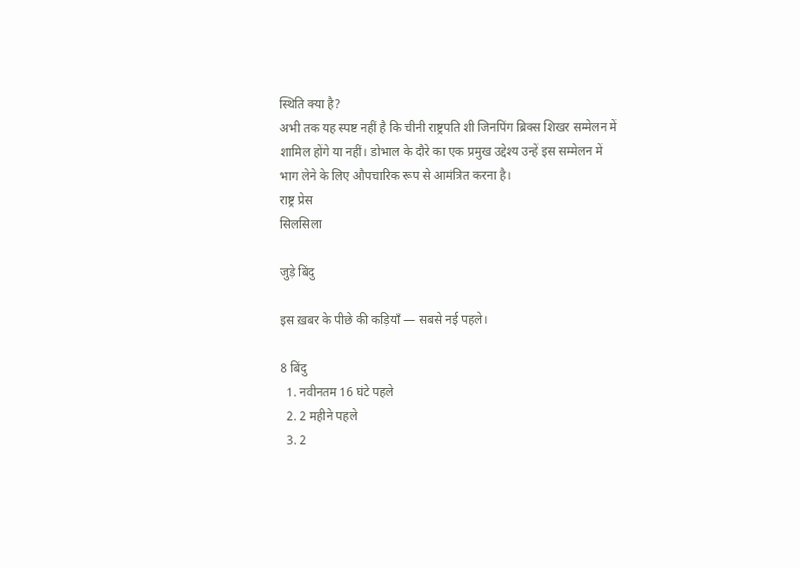स्थिति क्या है?
अभी तक यह स्पष्ट नहीं है कि चीनी राष्ट्रपति शी जिनपिंग ब्रिक्स शिखर सम्मेलन में शामिल होंगे या नहीं। डोभाल के दौरे का एक प्रमुख उद्देश्य उन्हें इस सम्मेलन में भाग लेने के लिए औपचारिक रूप से आमंत्रित करना है।
राष्ट्र प्रेस
सिलसिला

जुड़े बिंदु

इस ख़बर के पीछे की कड़ियाँ — सबसे नई पहले।

8 बिंदु
  1. नवीनतम 16 घंटे पहले
  2. 2 महीने पहले
  3. 2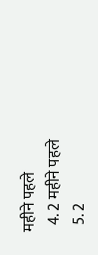महीने पहले
  4. 2 महीने पहले
  5. 2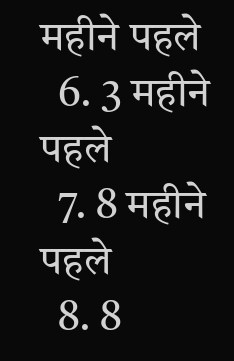महीने पहले
  6. 3 महीने पहले
  7. 8 महीने पहले
  8. 8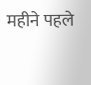महीने पहले